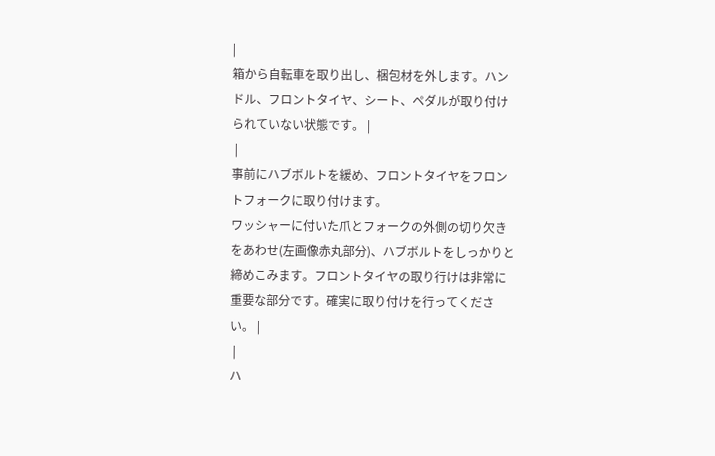|
箱から自転車を取り出し、梱包材を外します。ハンドル、フロントタイヤ、シート、ペダルが取り付けられていない状態です。 |
 |
事前にハブボルトを緩め、フロントタイヤをフロントフォークに取り付けます。
ワッシャーに付いた爪とフォークの外側の切り欠きをあわせ(左画像赤丸部分)、ハブボルトをしっかりと締めこみます。フロントタイヤの取り行けは非常に重要な部分です。確実に取り付けを行ってください。 |
 |
ハ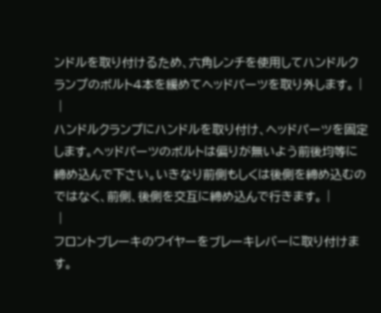ンドルを取り付けるため、六角レンチを使用してハンドルクランプのボルト4本を緩めてヘッドパーツを取り外します。 |
 |
ハンドルクランプにハンドルを取り付け、ヘッドパーツを固定します。ヘッドパーツのボルトは偏りが無いよう前後均等に締め込んで下さい。いきなり前側もしくは後側を締め込むのではなく、前側、後側を交互に締め込んで行きます。 |
 |
フロントブレーキのワイヤーをブレーキレバーに取り付けます。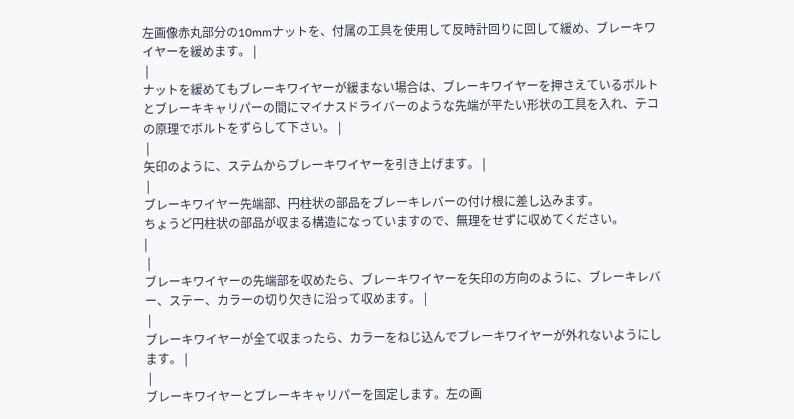左画像赤丸部分の10mmナットを、付属の工具を使用して反時計回りに回して緩め、ブレーキワイヤーを緩めます。 |
 |
ナットを緩めてもブレーキワイヤーが緩まない場合は、ブレーキワイヤーを押さえているボルトとブレーキキャリパーの間にマイナスドライバーのような先端が平たい形状の工具を入れ、テコの原理でボルトをずらして下さい。 |
 |
矢印のように、ステムからブレーキワイヤーを引き上げます。 |
 |
ブレーキワイヤー先端部、円柱状の部品をブレーキレバーの付け根に差し込みます。
ちょうど円柱状の部品が収まる構造になっていますので、無理をせずに収めてください。
|
 |
ブレーキワイヤーの先端部を収めたら、ブレーキワイヤーを矢印の方向のように、ブレーキレバー、ステー、カラーの切り欠きに沿って収めます。 |
 |
ブレーキワイヤーが全て収まったら、カラーをねじ込んでブレーキワイヤーが外れないようにします。 |
 |
ブレーキワイヤーとブレーキキャリパーを固定します。左の画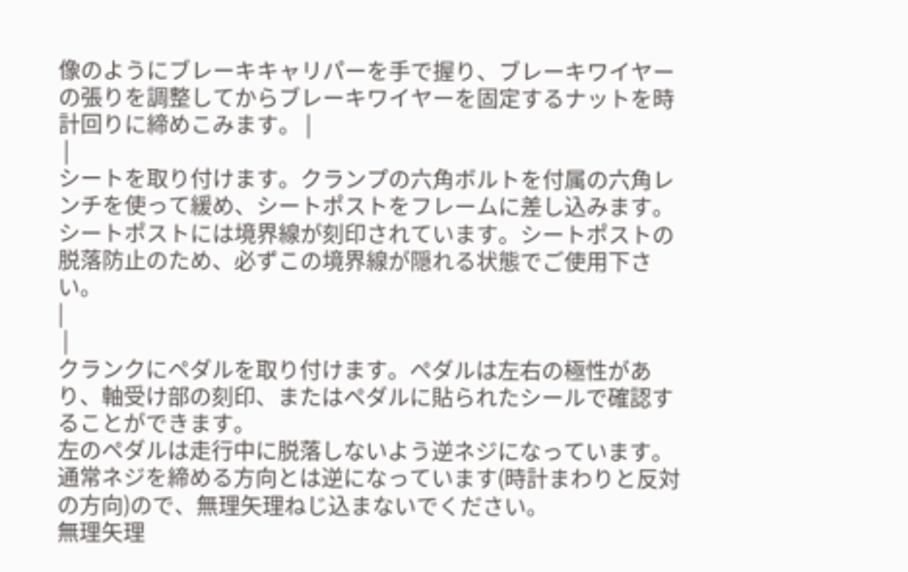像のようにブレーキキャリパーを手で握り、ブレーキワイヤーの張りを調整してからブレーキワイヤーを固定するナットを時計回りに締めこみます。 |
 |
シートを取り付けます。クランプの六角ボルトを付属の六角レンチを使って緩め、シートポストをフレームに差し込みます。
シートポストには境界線が刻印されています。シートポストの脱落防止のため、必ずこの境界線が隠れる状態でご使用下さい。
|
 |
クランクにペダルを取り付けます。ペダルは左右の極性があり、軸受け部の刻印、またはペダルに貼られたシールで確認することができます。
左のペダルは走行中に脱落しないよう逆ネジになっています。通常ネジを締める方向とは逆になっています(時計まわりと反対の方向)ので、無理矢理ねじ込まないでください。
無理矢理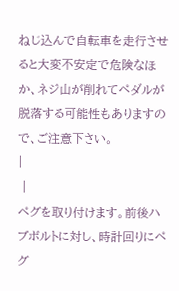ねじ込んで自転車を走行させると大変不安定で危険なほか、ネジ山が削れてペダルが脱落する可能性もありますので、ご注意下さい。
|
 |
ペグを取り付けます。前後ハブボルトに対し、時計回りにペグ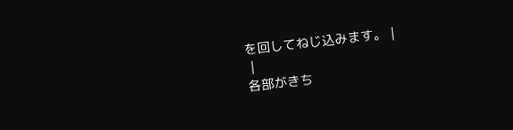を回してねじ込みます。 |
 |
各部がきち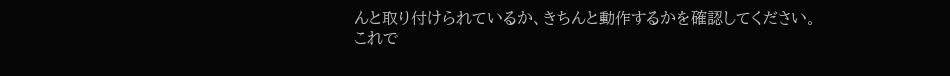んと取り付けられているか、きちんと動作するかを確認してください。
これで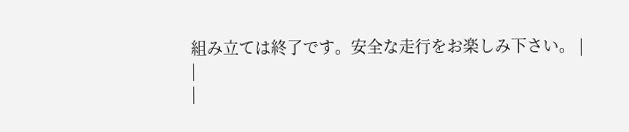組み立ては終了です。安全な走行をお楽しみ下さい。 |
|
|